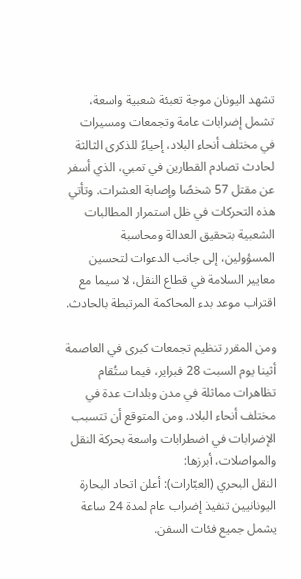تشهد اليونان موجة تعبئة شعبية واسعة، تشمل إضرابات عامة وتجمعات ومسيرات في مختلف أنحاء البلاد، إحياءً للذكرى الثالثة لحادث تصادم القطارين في تمبي، الذي أسفر عن مقتل 57 شخصًا وإصابة العشرات. وتأتي هذه التحركات في ظل استمرار المطالبات الشعبية بتحقيق العدالة ومحاسبة المسؤولين، إلى جانب الدعوات لتحسين معايير السلامة في قطاع النقل، لا سيما مع اقتراب موعد بدء المحاكمة المرتبطة بالحادث.

ومن المقرر تنظيم تجمعات كبرى في العاصمة أثينا يوم السبت 28 فبراير، فيما ستُقام تظاهرات مماثلة في مدن وبلدات عدة في مختلف أنحاء البلاد. ومن المتوقع أن تتسبب الإضرابات في اضطرابات واسعة بحركة النقل والمواصلات، أبرزها:
النقل البحري (العبّارات): أعلن اتحاد البحارة اليونانيين تنفيذ إضراب عام لمدة 24 ساعة يشمل جميع فئات السفن.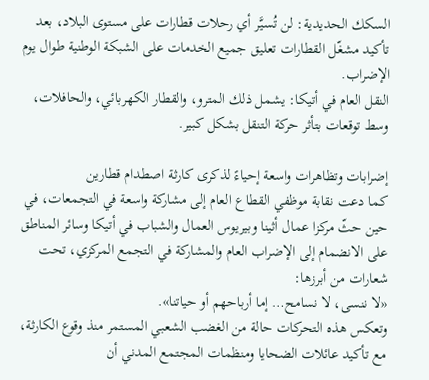السكك الحديدية: لن تُسيَّر أي رحلات قطارات على مستوى البلاد، بعد تأكيد مشغّل القطارات تعليق جميع الخدمات على الشبكة الوطنية طوال يوم الإضراب.
النقل العام في أتيكا: يشمل ذلك المترو، والقطار الكهربائي، والحافلات، وسط توقعات بتأثر حركة التنقل بشكل كبير.

إضرابات وتظاهرات واسعة إحياءً لذكرى كارثة اصطدام قطارين
كما دعت نقابة موظفي القطاع العام إلى مشاركة واسعة في التجمعات، في حين حثّ مركزا عمال أثينا وبيريوس العمال والشباب في أتيكا وسائر المناطق على الانضمام إلى الإضراب العام والمشاركة في التجمع المركزي، تحت شعارات من أبرزها:
«لا ننسى، لا نسامح… إما أرباحهم أو حياتنا».
وتعكس هذه التحركات حالة من الغضب الشعبي المستمر منذ وقوع الكارثة، مع تأكيد عائلات الضحايا ومنظمات المجتمع المدني أن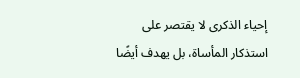إحياء الذكرى لا يقتصر على استذكار المأساة، بل يهدف أيضًا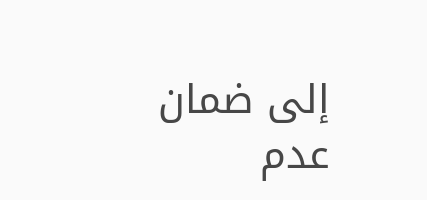إلى ضمان عدم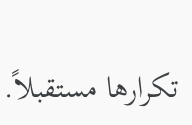تكرارها مستقبلاً.